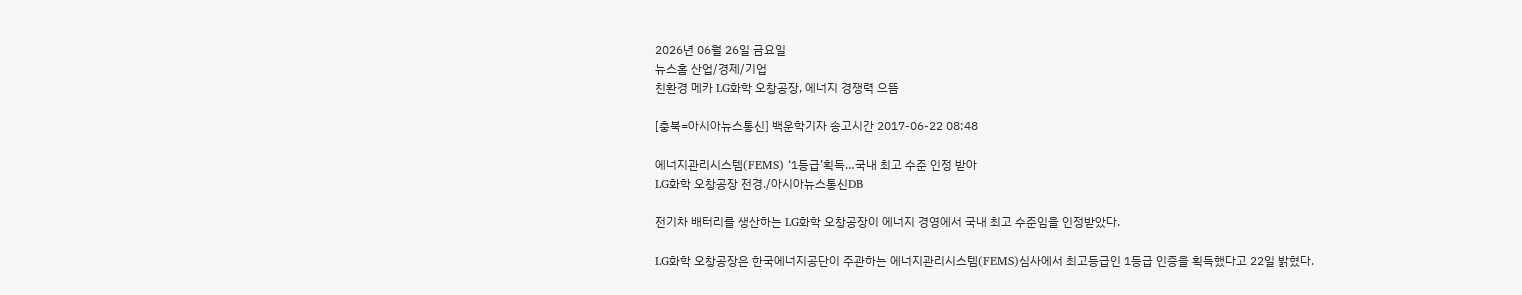2026년 06월 26일 금요일
뉴스홈 산업/경제/기업
친환경 메카 LG화학 오창공장, 에너지 경쟁력 으뜸

[충북=아시아뉴스통신] 백운학기자 송고시간 2017-06-22 08:48

에너지관리시스템(FEMS) ‘1등급’획득…국내 최고 수준 인정 받아
LG화학 오창공장 전경./아시아뉴스통신DB

전기차 배터리를 생산하는 LG화학 오창공장이 에너지 경영에서 국내 최고 수준임을 인정받았다.

LG화학 오창공장은 한국에너지공단이 주관하는 에너지관리시스템(FEMS)심사에서 최고등급인 1등급 인증을 획득했다고 22일 밝혔다.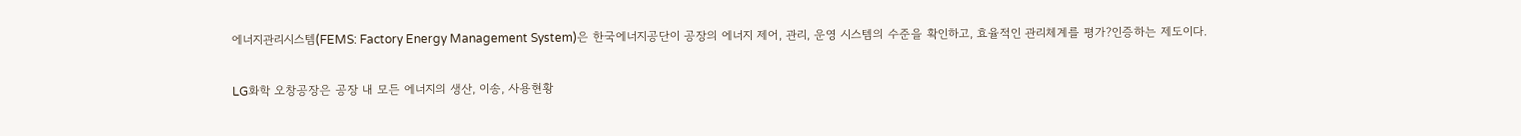에너지관리시스템(FEMS: Factory Energy Management System)은 한국에너지공단이 공장의 에너지 제어, 관리, 운영 시스템의 수준을 확인하고, 효율적인 관리체계를 평가?인증하는 제도이다.

LG화학 오창공장은 공장 내 모든 에너지의 생산, 이송, 사용현황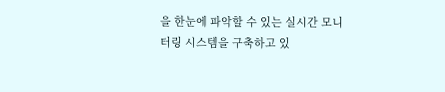을 한눈에 파악할 수 있는 실시간 모니터링 시스템을 구축하고 있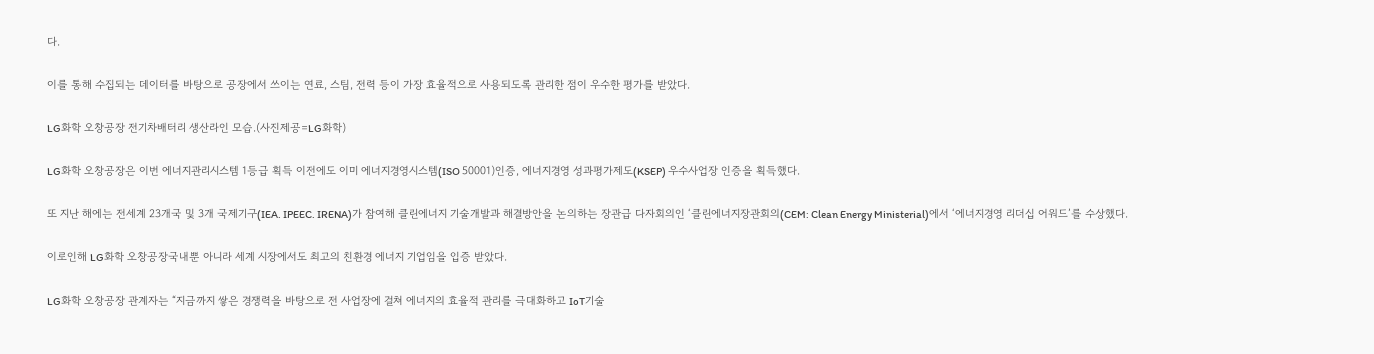다.

이를 통해 수집되는 데이터를 바탕으로 공장에서 쓰이는 연료, 스팀, 전력 등이 가장 효율적으로 사용되도록 관리한 점이 우수한 평가를 받았다.

LG화학 오창공장 전기차배터리 생산라인 모습.(사진제공=LG화학)

LG화학 오창공장은 이번 에너지관리시스템 1등급 획득 이전에도 이미 에너지경영시스템(ISO 50001)인증, 에너지경영 성과평가제도(KSEP) 우수사업장 인증을 획득했다.

또 지난 해에는 전세계 23개국 및 3개 국제기구(IEA. IPEEC. IRENA)가 참여해 클린에너지 기술개발과 해결방안을 논의하는 장관급 다자회의인 ‘클린에너지장관회의(CEM: Clean Energy Ministerial)에서 ‘에너지경영 리더십 어워드’를 수상했다.

이로인해 LG화학 오창공장국내뿐 아니라 세계 시장에서도 최고의 친환경 에너지 기업임을 입증 받았다.

LG화학 오창공장 관계자는 “지금까지 쌓은 경쟁력을 바탕으로 전 사업장에 걸쳐 에너지의 효율적 관리를 극대화하고 IoT기술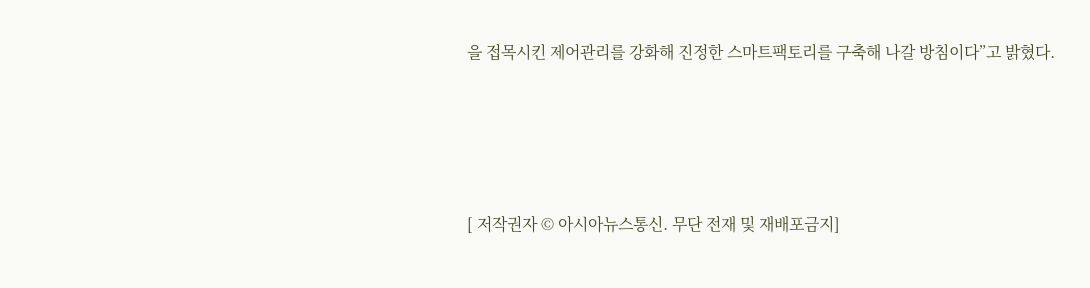을 접목시킨 제어관리를 강화해 진정한 스마트팩토리를 구축해 나갈 방침이다”고 밝혔다.




[ 저작권자 © 아시아뉴스통신. 무단 전재 및 재배포금지]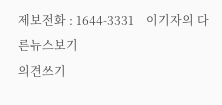제보전화 : 1644-3331    이기자의 다른뉴스보기
의견쓰기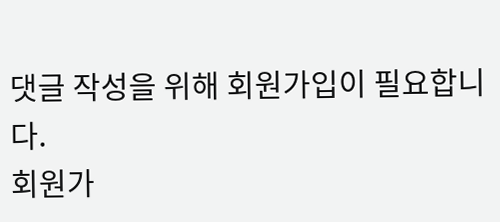댓글 작성을 위해 회원가입이 필요합니다.
회원가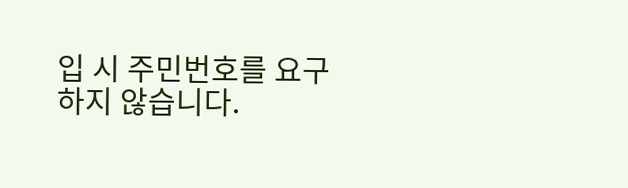입 시 주민번호를 요구하지 않습니다.